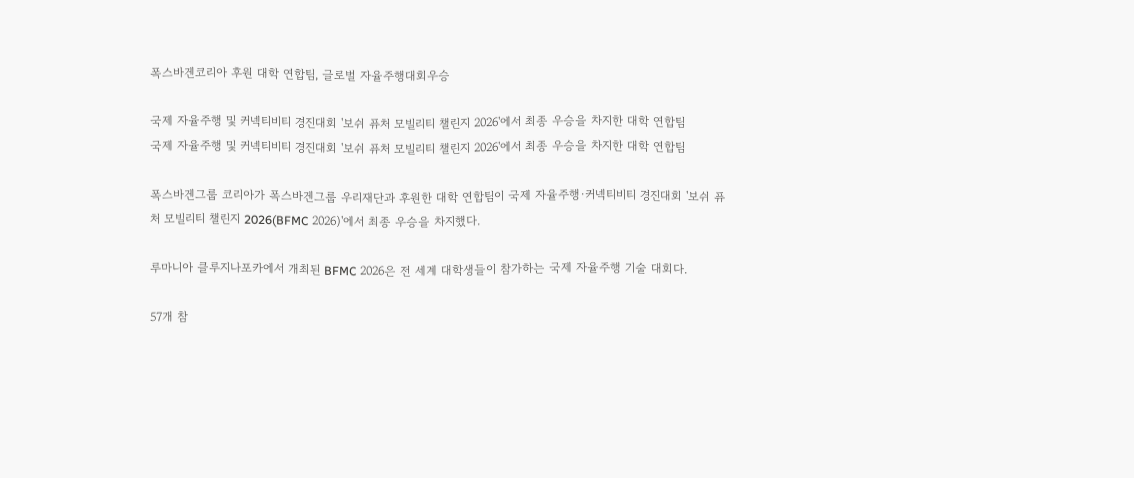폭스바겐코리아 후원 대학 연합팀, 글로벌 자율주행대회우승

국제 자율주행 및 커넥티비티 경진대회 '보쉬 퓨처 모빌리티 챌린지 2026'에서 최종 우승을 차지한 대학 연합팀
국제 자율주행 및 커넥티비티 경진대회 '보쉬 퓨처 모빌리티 챌린지 2026'에서 최종 우승을 차지한 대학 연합팀

폭스바겐그룹 코리아가 폭스바겐그룹 우리재단과 후원한 대학 연합팀이 국제 자율주행·커넥티비티 경진대회 '보쉬 퓨처 모빌리티 챌린지 2026(BFMC 2026)'에서 최종 우승을 차지했다.

루마니아 클루지나포카에서 개최된 BFMC 2026은 전 세계 대학생들이 참가하는 국제 자율주행 기술 대회다.

57개 참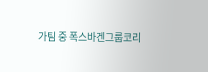가팀 중 폭스바겐그룹코리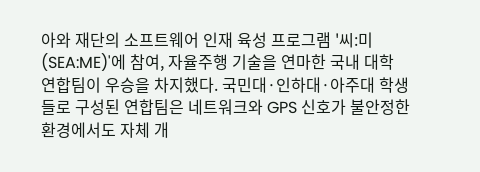아와 재단의 소프트웨어 인재 육성 프로그램 '씨:미(SEA:ME)'에 참여, 자율주행 기술을 연마한 국내 대학 연합팀이 우승을 차지했다. 국민대·인하대·아주대 학생들로 구성된 연합팀은 네트워크와 GPS 신호가 불안정한 환경에서도 자체 개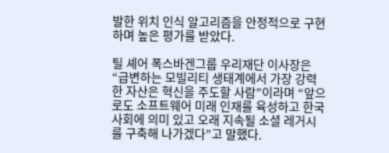발한 위치 인식 알고리즘을 안정적으로 구현하며 높은 평가를 받았다.

틸 셰어 폭스바겐그룹 우리재단 이사장은 “급변하는 모빌리티 생태계에서 가장 강력한 자산은 혁신을 주도할 사람”이라며 “앞으로도 소프트웨어 미래 인재를 육성하고 한국 사회에 의미 있고 오래 지속될 소셜 레거시를 구축해 나가겠다”고 말했다.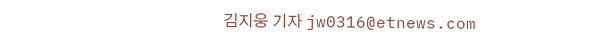김지웅 기자 jw0316@etnews.com